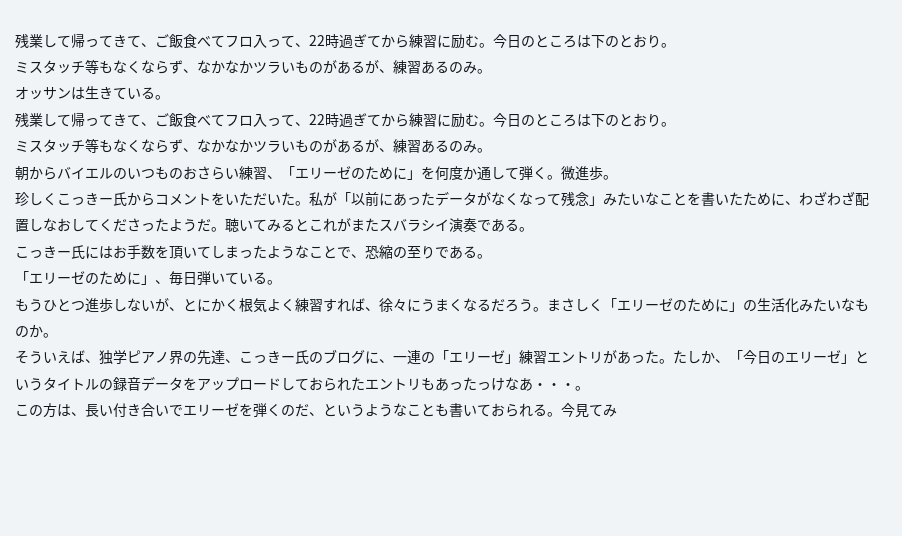残業して帰ってきて、ご飯食べてフロ入って、22時過ぎてから練習に励む。今日のところは下のとおり。
ミスタッチ等もなくならず、なかなかツラいものがあるが、練習あるのみ。
オッサンは生きている。
残業して帰ってきて、ご飯食べてフロ入って、22時過ぎてから練習に励む。今日のところは下のとおり。
ミスタッチ等もなくならず、なかなかツラいものがあるが、練習あるのみ。
朝からバイエルのいつものおさらい練習、「エリーゼのために」を何度か通して弾く。微進歩。
珍しくこっきー氏からコメントをいただいた。私が「以前にあったデータがなくなって残念」みたいなことを書いたために、わざわざ配置しなおしてくださったようだ。聴いてみるとこれがまたスバラシイ演奏である。
こっきー氏にはお手数を頂いてしまったようなことで、恐縮の至りである。
「エリーゼのために」、毎日弾いている。
もうひとつ進歩しないが、とにかく根気よく練習すれば、徐々にうまくなるだろう。まさしく「エリーゼのために」の生活化みたいなものか。
そういえば、独学ピアノ界の先達、こっきー氏のブログに、一連の「エリーゼ」練習エントリがあった。たしか、「今日のエリーゼ」というタイトルの録音データをアップロードしておられたエントリもあったっけなあ・・・。
この方は、長い付き合いでエリーゼを弾くのだ、というようなことも書いておられる。今見てみ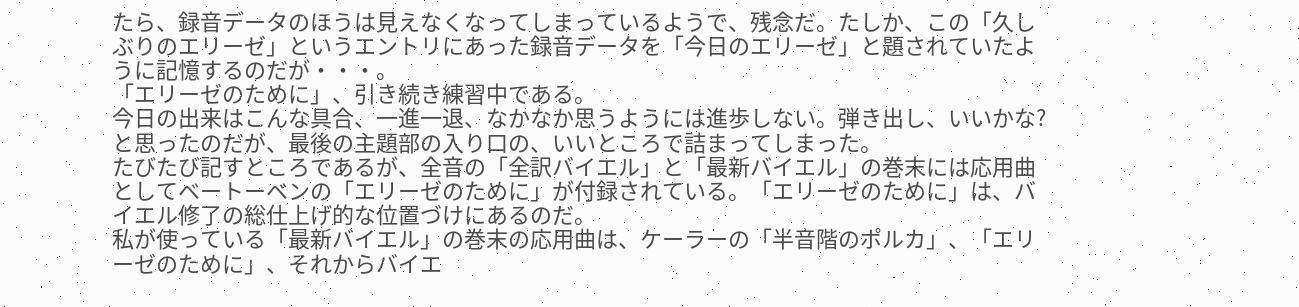たら、録音データのほうは見えなくなってしまっているようで、残念だ。たしか、この「久しぶりのエリーゼ」というエントリにあった録音データを「今日のエリーゼ」と題されていたように記憶するのだが・・・。
「エリーゼのために」、引き続き練習中である。
今日の出来はこんな具合、一進一退、なかなか思うようには進歩しない。弾き出し、いいかな?と思ったのだが、最後の主題部の入り口の、いいところで詰まってしまった。
たびたび記すところであるが、全音の「全訳バイエル」と「最新バイエル」の巻末には応用曲としてベートーベンの「エリーゼのために」が付録されている。「エリーゼのために」は、バイエル修了の総仕上げ的な位置づけにあるのだ。
私が使っている「最新バイエル」の巻末の応用曲は、ケーラーの「半音階のポルカ」、「エリーゼのために」、それからバイエ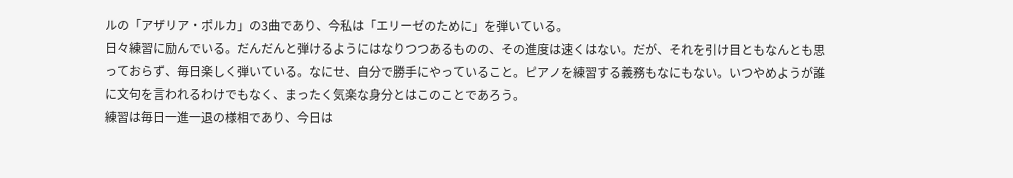ルの「アザリア・ポルカ」の3曲であり、今私は「エリーゼのために」を弾いている。
日々練習に励んでいる。だんだんと弾けるようにはなりつつあるものの、その進度は速くはない。だが、それを引け目ともなんとも思っておらず、毎日楽しく弾いている。なにせ、自分で勝手にやっていること。ピアノを練習する義務もなにもない。いつやめようが誰に文句を言われるわけでもなく、まったく気楽な身分とはこのことであろう。
練習は毎日一進一退の様相であり、今日は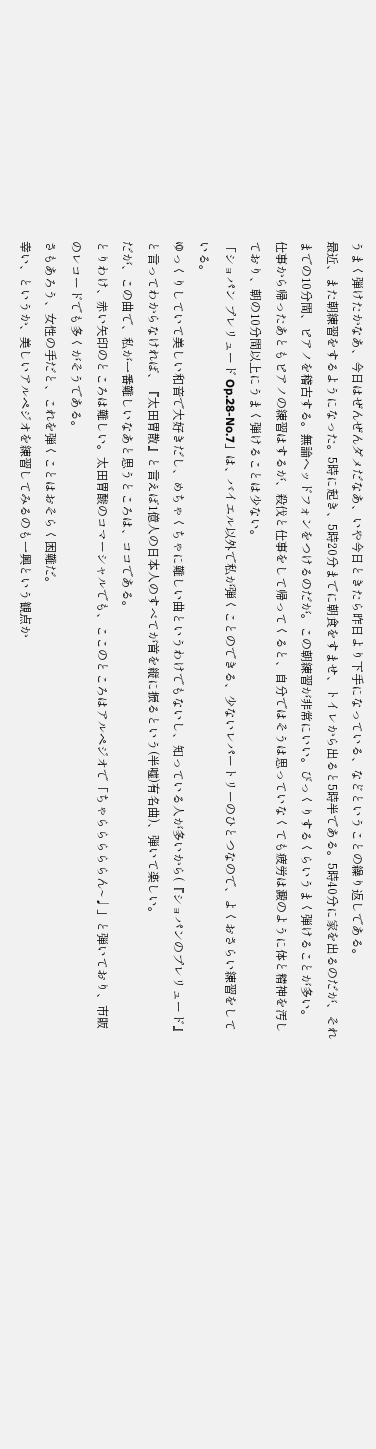うまく弾けたかなあ、今日はぜんぜんダメだなあ、いや今日ときたら昨日より下手になっている、などということの繰り返しである。
最近、また朝練習をするようになった。5時に起き、5時20分までに朝食をすませ、トイレから出ると5時半である。5時40分に家を出るのだが、それまでの10分間、ピアノを稽古する。無論ヘッドフォンをつけるのだが。この朝練習が非常にいい。びっくりするくらいうまく弾けることが多い。
仕事から帰ったあともピアノの練習はするが、殺伐と仕事をして帰ってくると、自分ではそうは思っていなくても疲労は澱のように体と精神を汚しており、朝の10分間以上にうまく弾けることは少ない。
「ショパン プレリュード Op.28-No.7」は、バイエル以外で私が弾くことのできる、少ないレパートリーのひとつなので、よくおさらい練習をしている。
ゆっくりしていて美しい和音で大好きだし、めちゃくちゃに難しい曲というわけでもないし、知っている人が多いから(『ショパンのプレリュード』と言ってわからなければ、『太田胃散』と言えば1億人の日本人のすべてが首を縦に振るという(半嘘)有名曲)、弾いて楽しい。
だが、この曲で、私が一番難しいなあと思うところは、ココである。
とりわけ、赤い矢印のところは難しい。太田胃酸のコマーシャルでも、ここのところはアルペジオで「ちゃらららららん~♩」と弾いており、市販のレコードでも多くがそうである。
さもあろう、女性の手だと、これを弾くことはおそらく困難だ。
幸い、というか、美しいアルペジオを練習してみるのも一興という観点か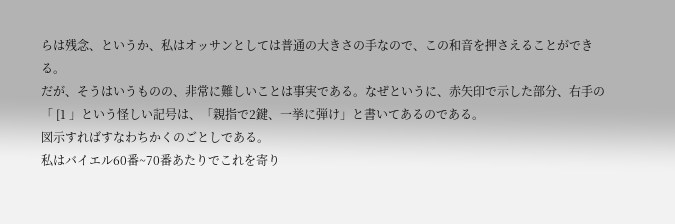らは残念、というか、私はオッサンとしては普通の大きさの手なので、この和音を押さえることができる。
だが、そうはいうものの、非常に難しいことは事実である。なぜというに、赤矢印で示した部分、右手の「 [1 」という怪しい記号は、「親指で2鍵、一挙に弾け」と書いてあるのである。
図示すればすなわちかくのごとしである。
私はバイエル60番~70番あたりでこれを寄り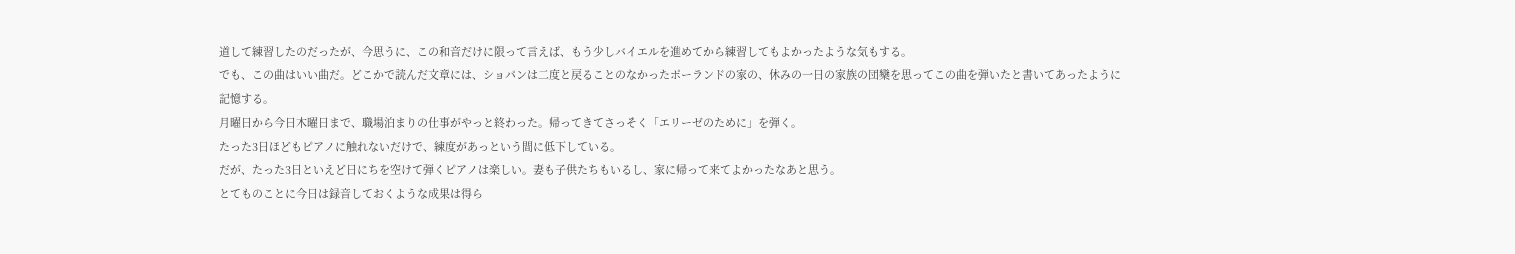道して練習したのだったが、今思うに、この和音だけに限って言えば、もう少しバイエルを進めてから練習してもよかったような気もする。
でも、この曲はいい曲だ。どこかで読んだ文章には、ショパンは二度と戻ることのなかったポーランドの家の、休みの一日の家族の団欒を思ってこの曲を弾いたと書いてあったように記憶する。
月曜日から今日木曜日まで、職場泊まりの仕事がやっと終わった。帰ってきてさっそく「エリーゼのために」を弾く。
たった3日ほどもピアノに触れないだけで、練度があっという間に低下している。
だが、たった3日といえど日にちを空けて弾くピアノは楽しい。妻も子供たちもいるし、家に帰って来てよかったなあと思う。
とてものことに今日は録音しておくような成果は得ら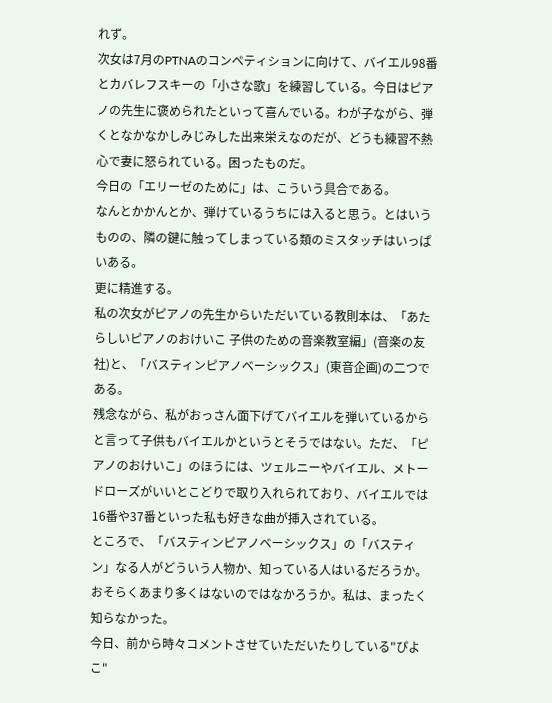れず。
次女は7月のPTNAのコンペティションに向けて、バイエル98番とカバレフスキーの「小さな歌」を練習している。今日はピアノの先生に褒められたといって喜んでいる。わが子ながら、弾くとなかなかしみじみした出来栄えなのだが、どうも練習不熱心で妻に怒られている。困ったものだ。
今日の「エリーゼのために」は、こういう具合である。
なんとかかんとか、弾けているうちには入ると思う。とはいうものの、隣の鍵に触ってしまっている類のミスタッチはいっぱいある。
更に精進する。
私の次女がピアノの先生からいただいている教則本は、「あたらしいピアノのおけいこ 子供のための音楽教室編」(音楽の友社)と、「バスティンピアノベーシックス」(東音企画)の二つである。
残念ながら、私がおっさん面下げてバイエルを弾いているからと言って子供もバイエルかというとそうではない。ただ、「ピアノのおけいこ」のほうには、ツェルニーやバイエル、メトードローズがいいとこどりで取り入れられており、バイエルでは16番や37番といった私も好きな曲が挿入されている。
ところで、「バスティンピアノベーシックス」の「バスティン」なる人がどういう人物か、知っている人はいるだろうか。おそらくあまり多くはないのではなかろうか。私は、まったく知らなかった。
今日、前から時々コメントさせていただいたりしている"ぴよこ"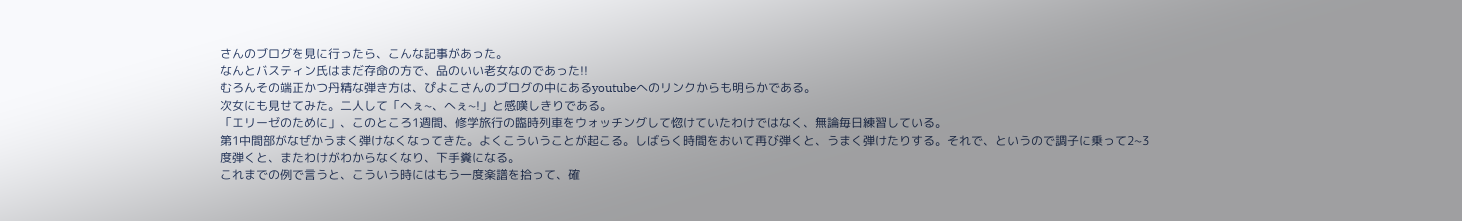さんのブログを見に行ったら、こんな記事があった。
なんとバスティン氏はまだ存命の方で、品のいい老女なのであった!!
むろんその端正かつ丹精な弾き方は、ぴよこさんのブログの中にあるyoutubeへのリンクからも明らかである。
次女にも見せてみた。二人して「へぇ~、へぇ~!」と感嘆しきりである。
「エリーゼのために」、このところ1週間、修学旅行の臨時列車をウォッチングして惚けていたわけではなく、無論毎日練習している。
第1中間部がなぜかうまく弾けなくなってきた。よくこういうことが起こる。しばらく時間をおいて再び弾くと、うまく弾けたりする。それで、というので調子に乗って2~3度弾くと、またわけがわからなくなり、下手糞になる。
これまでの例で言うと、こういう時にはもう一度楽譜を拾って、確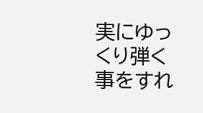実にゆっくり弾く事をすれ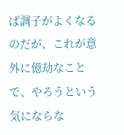ば調子がよくなるのだが、これが意外に億劫なことで、やろうという気にならな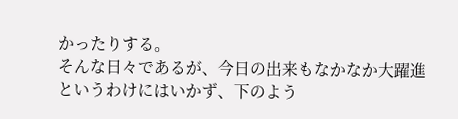かったりする。
そんな日々であるが、今日の出来もなかなか大躍進というわけにはいかず、下のよう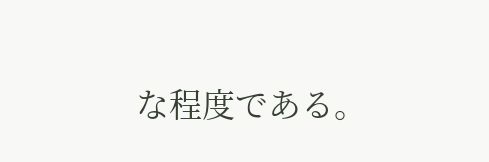な程度である。